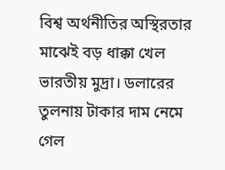বিশ্ব অর্থনীতির অস্থিরতার মাঝেই বড় ধাক্কা খেল ভারতীয় মুদ্রা। ডলারের তুলনায় টাকার দাম নেমে গেল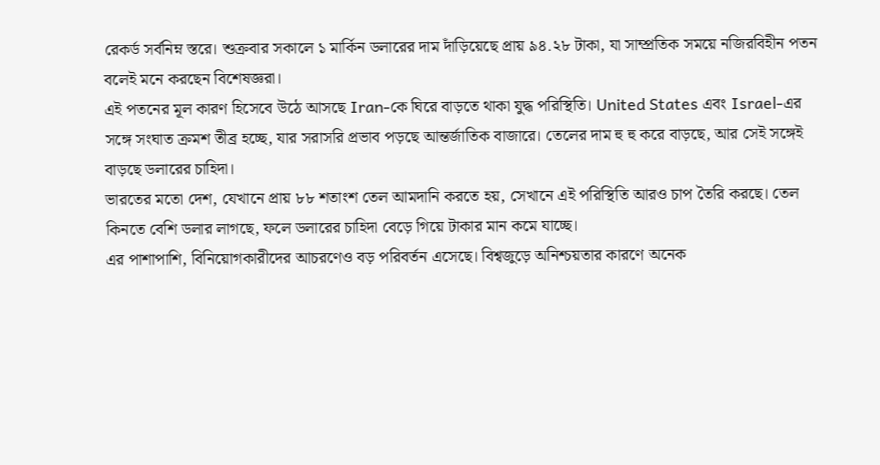রেকর্ড সর্বনিম্ন স্তরে। শুক্রবার সকালে ১ মার্কিন ডলারের দাম দাঁড়িয়েছে প্রায় ৯৪.২৮ টাকা, যা সাম্প্রতিক সময়ে নজিরবিহীন পতন বলেই মনে করছেন বিশেষজ্ঞরা।
এই পতনের মূল কারণ হিসেবে উঠে আসছে Iran-কে ঘিরে বাড়তে থাকা যুদ্ধ পরিস্থিতি। United States এবং Israel-এর সঙ্গে সংঘাত ক্রমশ তীব্র হচ্ছে, যার সরাসরি প্রভাব পড়ছে আন্তর্জাতিক বাজারে। তেলের দাম হু হু করে বাড়ছে, আর সেই সঙ্গেই বাড়ছে ডলারের চাহিদা।
ভারতের মতো দেশ, যেখানে প্রায় ৮৮ শতাংশ তেল আমদানি করতে হয়, সেখানে এই পরিস্থিতি আরও চাপ তৈরি করছে। তেল কিনতে বেশি ডলার লাগছে, ফলে ডলারের চাহিদা বেড়ে গিয়ে টাকার মান কমে যাচ্ছে।
এর পাশাপাশি, বিনিয়োগকারীদের আচরণেও বড় পরিবর্তন এসেছে। বিশ্বজুড়ে অনিশ্চয়তার কারণে অনেক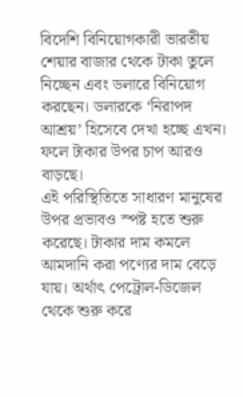বিদেশি বিনিয়োগকারী ভারতীয় শেয়ার বাজার থেকে টাকা তুলে নিচ্ছেন এবং ডলারে বিনিয়োগ করছেন। ডলারকে ‘নিরাপদ আশ্রয়’ হিসেবে দেখা হচ্ছে এখন। ফলে টাকার উপর চাপ আরও বাড়ছে।
এই পরিস্থিতিতে সাধারণ মানুষের উপর প্রভাবও স্পষ্ট হতে শুরু করেছে। টাকার দাম কমলে আমদানি করা পণ্যের দাম বেড়ে যায়। অর্থাৎ পেট্রোল-ডিজেল থেকে শুরু করে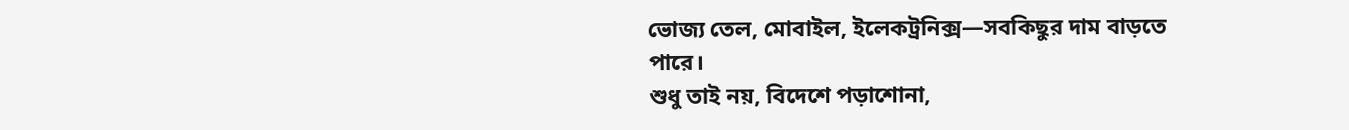ভোজ্য তেল, মোবাইল, ইলেকট্রনিক্স—সবকিছুর দাম বাড়তে পারে।
শুধু তাই নয়, বিদেশে পড়াশোনা,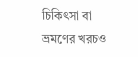চিকিৎসা বা ভ্রমণের খরচও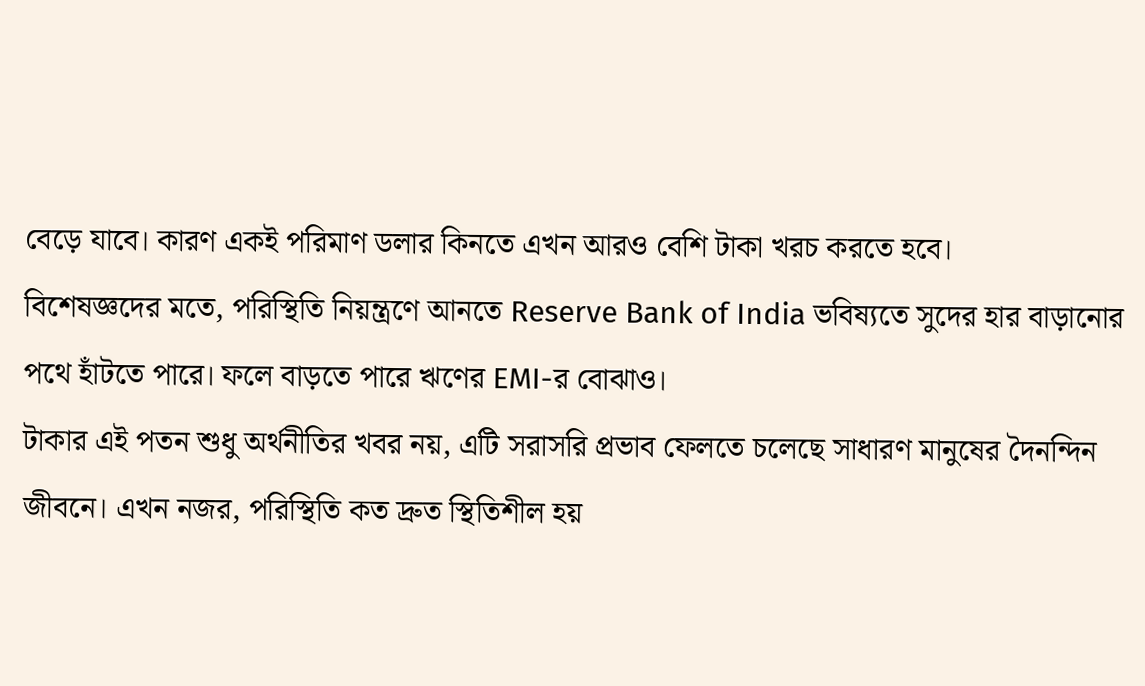বেড়ে যাবে। কারণ একই পরিমাণ ডলার কিনতে এখন আরও বেশি টাকা খরচ করতে হবে।
বিশেষজ্ঞদের মতে, পরিস্থিতি নিয়ন্ত্রণে আনতে Reserve Bank of India ভবিষ্যতে সুদের হার বাড়ানোর পথে হাঁটতে পারে। ফলে বাড়তে পারে ঋণের EMI-র বোঝাও।
টাকার এই পতন শুধু অর্থনীতির খবর নয়, এটি সরাসরি প্রভাব ফেলতে চলেছে সাধারণ মানুষের দৈনন্দিন জীবনে। এখন নজর, পরিস্থিতি কত দ্রুত স্থিতিশীল হয়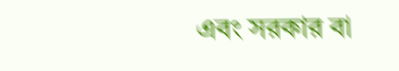এবং সরকার বা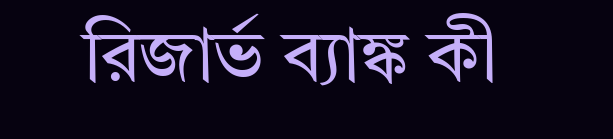রিজার্ভ ব্যাঙ্ক কী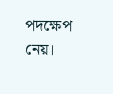পদক্ষেপ নেয়।